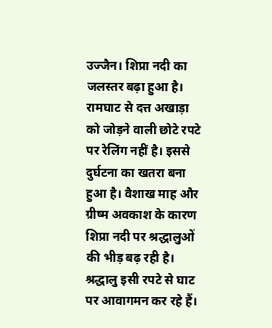उज्जैन। शिप्रा नदी का जलस्तर बढ़ा हुआ है। रामघाट से दत्त अखाड़ा को जोड़ने वाली छोटे रपटे पर रेलिंग नहीं है। इससे दुर्घटना का खतरा बना हुआ है। वैशाख माह और ग्रीष्म अवकाश के कारण शिप्रा नदी पर श्रद्धालुओं की भीड़ बढ़ रही है। श्रद्धालु इसी रपटे से घाट पर आवागमन कर रहे हैं।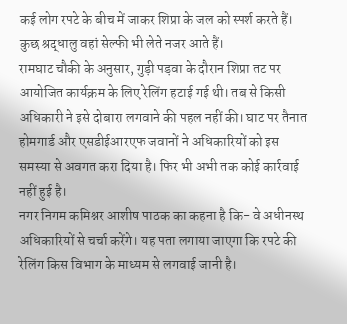कई लोग रपटे के बीच में जाकर शिप्रा के जल को स्पर्श करते हैं। कुछ श्रद्धालु वहां सेल्फी भी लेते नजर आते हैं।
रामघाट चौकी के अनुसार, गुड़ी पड़वा के दौरान शिप्रा तट पर आयोजित कार्यक्रम के लिए रेलिंग हटाई गई थी। तब से किसी अधिकारी ने इसे दोबारा लगवाने की पहल नहीं की। घाट पर तैनात होमगार्ड और एसडीईआरएफ जवानों ने अधिकारियों को इस समस्या से अवगत करा दिया है। फिर भी अभी तक कोई कार्रवाई नहीं हुई है।
नगर निगम कमिश्नर आशीष पाठक का कहना है कि- वे अधीनस्थ अधिकारियों से चर्चा करेंगे। यह पता लगाया जाएगा कि रपटे की रेलिंग किस विभाग के माध्यम से लगवाई जानी है।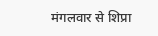मंगलवार से शिप्रा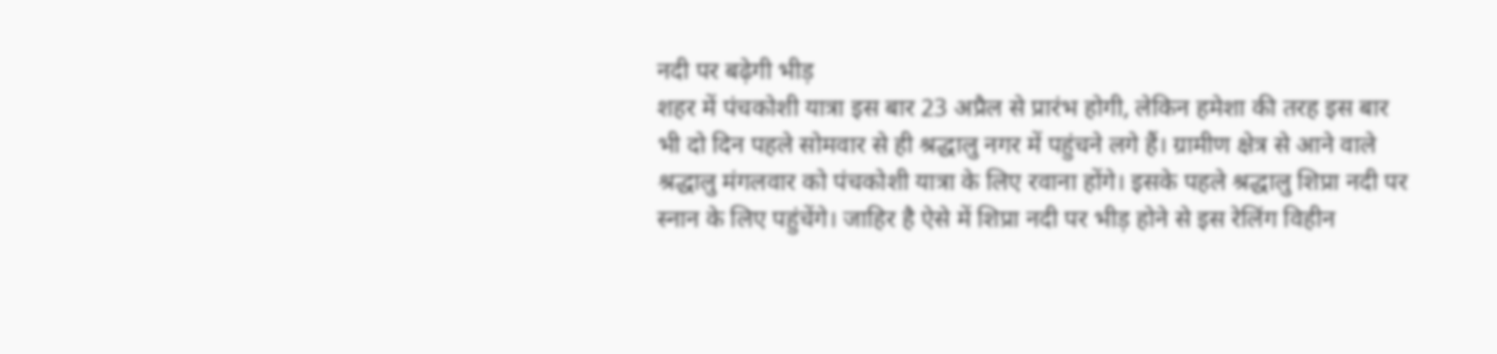नदी पर बढ़ेगी भीड़
शहर में पंचकोशी यात्रा इस बार 23 अप्रैल से प्रारंभ होगी, लेकिन हमेशा की तरह इस बार भी दो दिन पहले सोमवार से ही श्रद्धालु नगर में पहुंचने लगे हैं। ग्रामीण क्षेत्र से आने वाले श्रद्धालु मंगलवार को पंचकोशी यात्रा के लिए रवाना होंगे। इसके पहले श्रद्धालु शिप्रा नदी पर स्नान के लिए पहुंचेंगे। जाहिर है ऐसे में शिप्रा नदी पर भीड़ होने से इस रेलिंग विहीन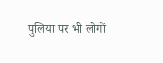पुलिया पर भी लोगों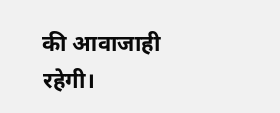की आवाजाही रहेगी।